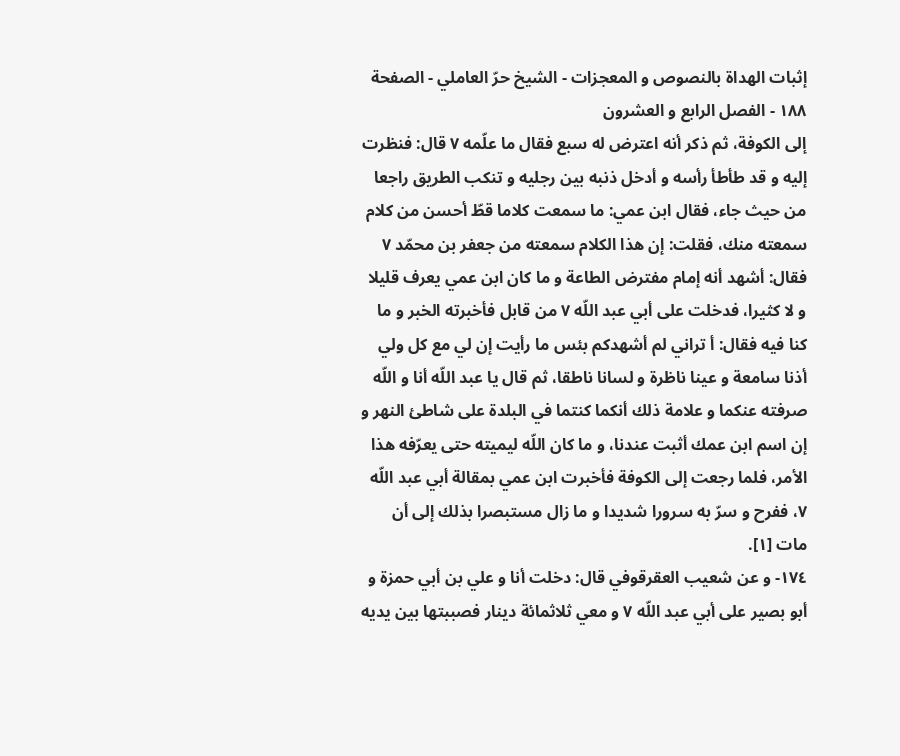إثبات الهداة بالنصوص و المعجزات - الشيخ حرّ العاملي - الصفحة ١٨٨ - الفصل الرابع و العشرون
إلى الكوفة، ثم ذكر أنه اعترض له سبع فقال ما علّمه ٧ قال: فنظرت إليه و قد طأطأ رأسه و أدخل ذنبه بين رجليه و تنكب الطريق راجعا من حيث جاء، فقال ابن عمي: ما سمعت كلاما قطّ أحسن من كلام سمعته منك، فقلت: إن هذا الكلام سمعته من جعفر بن محمّد ٧ فقال: أشهد أنه إمام مفترض الطاعة و ما كان ابن عمي يعرف قليلا و لا كثيرا، فدخلت على أبي عبد اللّه ٧ من قابل فأخبرته الخبر و ما كنا فيه فقال: أ تراني لم أشهدكم بئس ما رأيت إن لي مع كل ولي أذنا سامعة و عينا ناظرة و لسانا ناطقا، ثم قال يا عبد اللّه أنا و اللّه صرفته عنكما و علامة ذلك أنكما كنتما في البلدة على شاطئ النهر و إن اسم ابن عمك أثبت عندنا، و ما كان اللّه ليميته حتى يعرّفه هذا الأمر، فلما رجعت إلى الكوفة فأخبرت ابن عمي بمقالة أبي عبد اللّه ٧، ففرح و سرّ به سرورا شديدا و ما زال مستبصرا بذلك إلى أن مات [١].
١٧٤- و عن شعيب العقرقوفي قال: دخلت أنا و علي بن أبي حمزة و أبو بصير على أبي عبد اللّه ٧ و معي ثلاثمائة دينار فصببتها بين يديه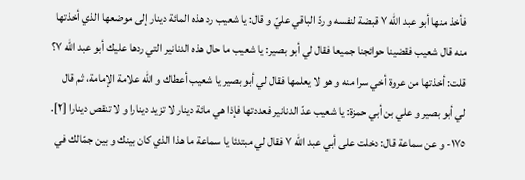فأخذ منها أبو عبد اللّه ٧ قبضة لنفسه و ردّ الباقي عليّ و قال: يا شعيب رد هذه المائة دينار إلى موضعها الذي أخذتها منه قال شعيب فقضينا حوائجنا جميعا فقال لي أبو بصير: يا شعيب ما حال هذه الدنانير التي ردها عليك أبو عبد اللّه ٧؟ قلت: أخذتها من عروة أخي سرا منه و هو لا يعلمها فقال لي أبو بصير يا شعيب أعطاك و اللّه علامة الإمامة، ثم قال لي أبو بصير و علي بن أبي حمزة: يا شعيب عدّ الدنانير فعددتها فإذا هي مائة دينار لا تزيد دينارا و لا تنقص دينارا [٢].
١٧٥- و عن سماعة قال: دخلت على أبي عبد اللّه ٧ فقال لي مبتدئا يا سماعة ما هذا الذي كان بينك و بين جمّالك في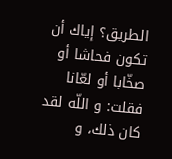الطريق؟ إياك أن تكون فحاشا أو صخّابا أو لعّانا فقلت: و اللّه لقد كان ذلك، و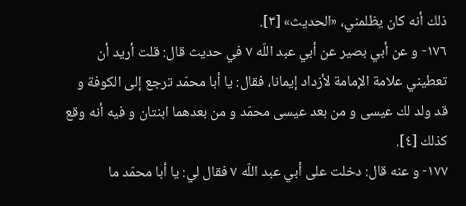ذلك أنه كان يظلمني، «الحديث» [٣].
١٧٦- و عن أبي بصير عن أبي عبد اللّه ٧ في حديث قال: قلت أريد أن تعطيني علامة الإمامة لأزداد إيمانا، فقال: يا أبا محمّد ترجع إلى الكوفة و قد ولد لك عيسى و من بعد عيسى محمّد و من بعدهما ابنتان و فيه أنه وقع كذلك [٤].
١٧٧- و عنه قال: دخلت على أبي عبد اللّه ٧ فقال لي: يا أبا محمّد ما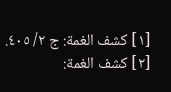[١] كشف الغمة: ج ٢/ ٤٠٥.
[٢] كشف الغمة: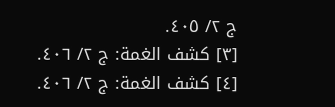ج ٢/ ٤٠٥.
[٣] كشف الغمة: ج ٢/ ٤٠٦.
[٤] كشف الغمة: ج ٢/ ٤٠٦.